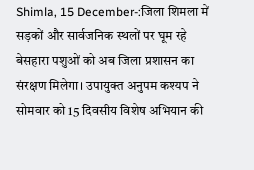Shimla, 15 December-:जिला शिमला में सड़कों और सार्वजनिक स्थलों पर घूम रहे बेसहारा पशुओं को अब जिला प्रशासन का संरक्षण मिलेगा। उपायुक्त अनुपम कश्यप ने सोमवार को 15 दिवसीय विशेष अभियान की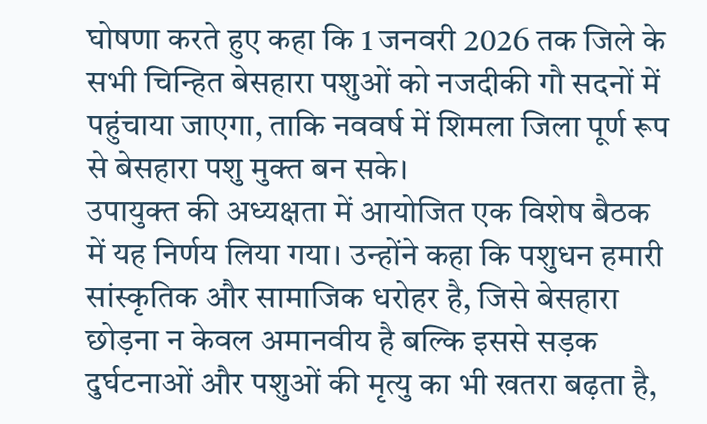घोषणा करते हुए कहा कि 1 जनवरी 2026 तक जिले के सभी चिन्हित बेसहारा पशुओं को नजदीकी गौ सदनों में पहुंचाया जाएगा, ताकि नववर्ष में शिमला जिला पूर्ण रूप से बेसहारा पशु मुक्त बन सके।
उपायुक्त की अध्यक्षता में आयोजित एक विशेष बैठक में यह निर्णय लिया गया। उन्होंने कहा कि पशुधन हमारी सांस्कृतिक और सामाजिक धरोहर है, जिसे बेसहारा छोड़ना न केवल अमानवीय है बल्कि इससे सड़क दुर्घटनाओं और पशुओं की मृत्यु का भी खतरा बढ़ता है,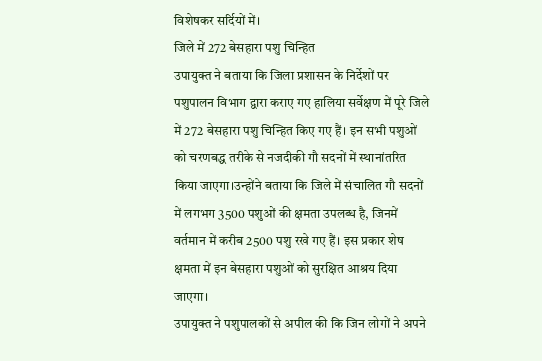विशेषकर सर्दियों में।
जिले में 272 बेसहारा पशु चिन्हित
उपायुक्त ने बताया कि जिला प्रशासन के निर्देशों पर पशुपालन विभाग द्वारा कराए गए हालिया सर्वेक्षण में पूरे जिले में 272 बेसहारा पशु चिन्हित किए गए हैं। इन सभी पशुओं को चरणबद्ध तरीके से नजदीकी गौ सदनों में स्थानांतरित किया जाएगा।उन्होंने बताया कि जिले में संचालित गौ सदनों में लगभग 3500 पशुओं की क्षमता उपलब्ध है, जिनमें वर्तमान में करीब 2500 पशु रखे गए हैं। इस प्रकार शेष क्षमता में इन बेसहारा पशुओं को सुरक्षित आश्रय दिया जाएगा।
उपायुक्त ने पशुपालकों से अपील की कि जिन लोगों ने अपने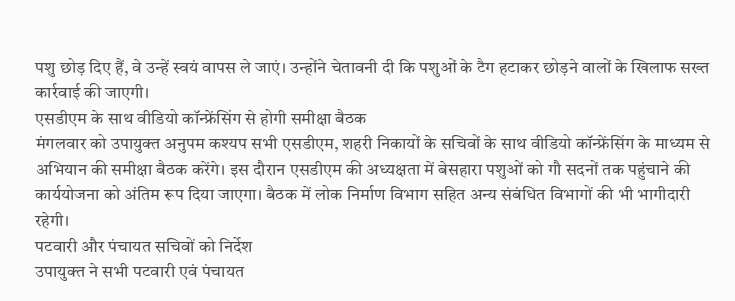पशु छोड़ दिए हैं, वे उन्हें स्वयं वापस ले जाएं। उन्होंने चेतावनी दी कि पशुओं के टैग हटाकर छोड़ने वालों के खिलाफ सख्त कार्रवाई की जाएगी।
एसडीएम के साथ वीडियो कॉन्फ्रेंसिंग से होगी समीक्षा बैठक
मंगलवार को उपायुक्त अनुपम कश्यप सभी एसडीएम, शहरी निकायों के सचिवों के साथ वीडियो कॉन्फ्रेंसिंग के माध्यम से अभियान की समीक्षा बैठक करेंगे। इस दौरान एसडीएम की अध्यक्षता में बेसहारा पशुओं को गौ सदनों तक पहुंचाने की कार्ययोजना को अंतिम रूप दिया जाएगा। बैठक में लोक निर्माण विभाग सहित अन्य संबंधित विभागों की भी भागीदारी रहेगी।
पटवारी और पंचायत सचिवों को निर्देश
उपायुक्त ने सभी पटवारी एवं पंचायत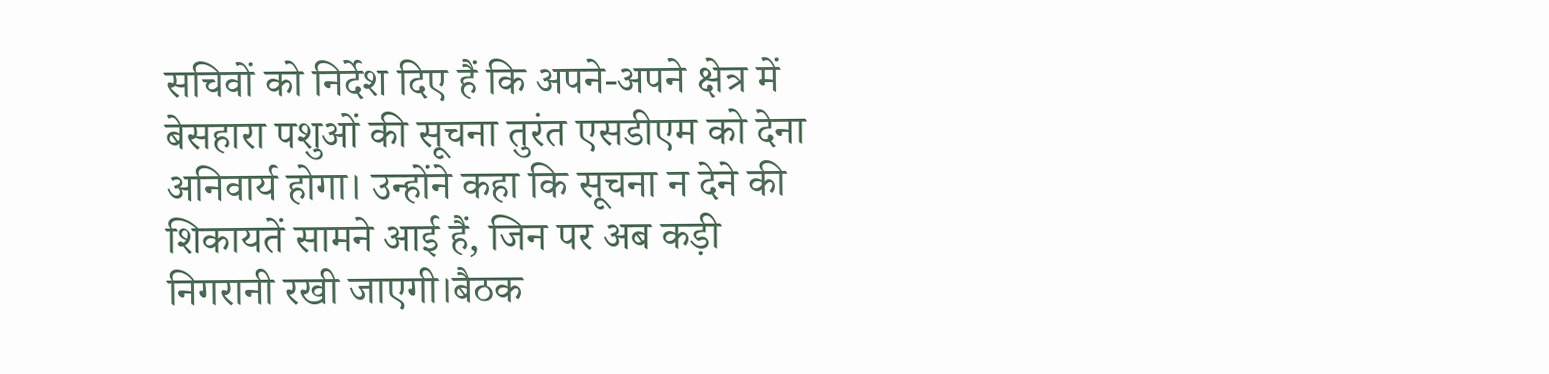सचिवों को निर्देश दिए हैं कि अपने-अपने क्षेत्र में बेसहारा पशुओं की सूचना तुरंत एसडीएम को देना अनिवार्य होगा। उन्होंने कहा कि सूचना न देने की शिकायतें सामने आई हैं, जिन पर अब कड़ी निगरानी रखी जाएगी।बैठक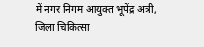में नगर निगम आयुक्त भूपेंद्र अत्री, जिला चिकित्सा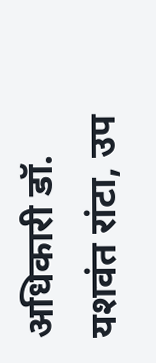अधिकारी डॉ. यशवंत रांटा, उप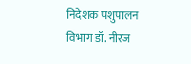निदेशक पशुपालन विभाग डॉ. नीरज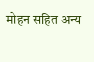मोहन सहित अन्य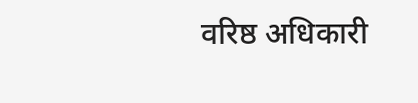वरिष्ठ अधिकारी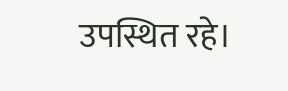उपस्थित रहे।